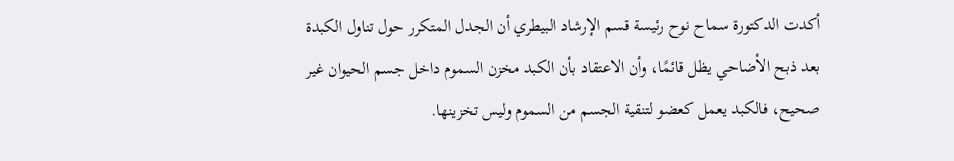أكدت الدكتورة سماح نوح رئيسة قسم الإرشاد البيطري أن الجدل المتكرر حول تناول الكبدة بعد ذبح الأضاحي يظل قائمًا، وأن الاعتقاد بأن الكبد مخزن السموم داخل جسم الحيوان غير صحيح، فالكبد يعمل كعضو لتنقية الجسم من السموم وليس تخزينها.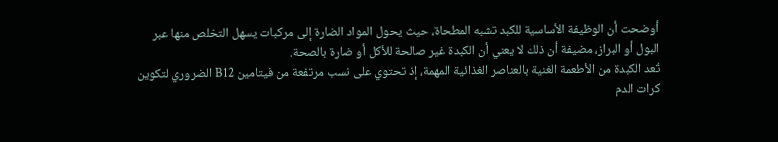أوضحت أن الوظيفة الأساسية للكبد تشبه المطحاة، حيث يحول المواد الضارة إلى مركبات يسهل التخلص منها عبر البول أو البراز، مضيفة أن ذلك لا يعني أن الكبدة غير صالحة للأكل أو ضارة بالصحة.
تُعد الكبدة من الأطعمة الغنية بالعناصر الغذائية المهمة، إذ تحتوي على نسب مرتفعة من فيتامين B12 الضروري لتكوين كرات الدم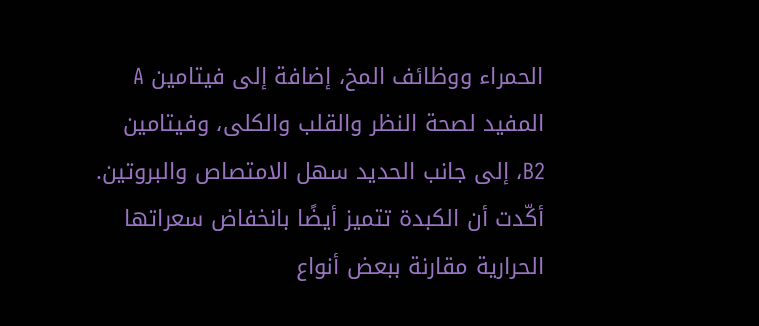الحمراء ووظائف المخ، إضافة إلى فيتامين A المفيد لصحة النظر والقلب والكلى، وفيتامين B2، إلى جانب الحديد سهل الامتصاص والبروتين.
أكّدت أن الكبدة تتميز أيضًا بانخفاض سعراتها الحرارية مقارنة ببعض أنواع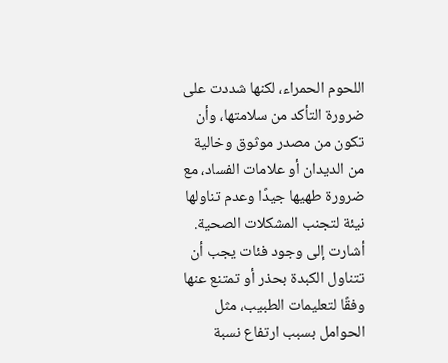اللحوم الحمراء، لكنها شددت على ضرورة التأكد من سلامتها، وأن تكون من مصدر موثوق وخالية من الديدان أو علامات الفساد، مع ضرورة طهيها جيدًا وعدم تناولها نيئة لتجنب المشكلات الصحية.
أشارت إلى وجود فئات يجب أن تتناول الكبدة بحذر أو تمتنع عنها وفقًا لتعليمات الطبيب، مثل الحوامل بسبب ارتفاع نسبة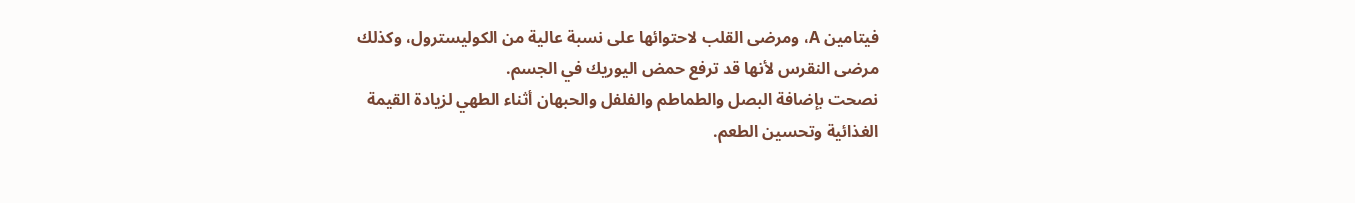فيتامين A، ومرضى القلب لاحتوائها على نسبة عالية من الكوليسترول، وكذلك مرضى النقرس لأنها قد ترفع حمض اليوريك في الجسم.
نصحت بإضافة البصل والطماطم والفلفل والحبهان أثناء الطهي لزيادة القيمة الغذائية وتحسين الطعم.